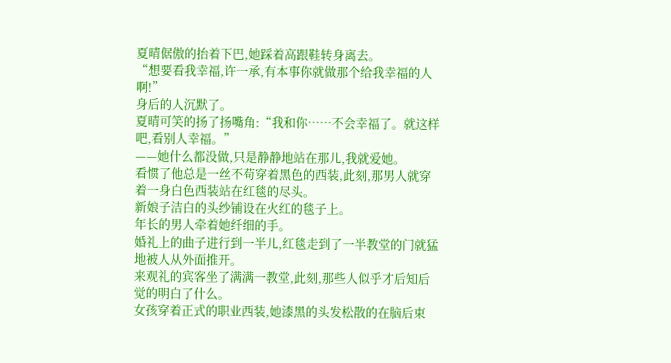夏晴倨傲的抬着下巴,她踩着高跟鞋转身离去。
“想要看我幸福,许一承,有本事你就做那个给我幸福的人啊!”
身后的人沉默了。
夏晴可笑的扬了扬嘴角:“我和你……不会幸福了。就这样吧,看别人幸福。”
——她什么都没做,只是静静地站在那儿,我就爱她。
看惯了他总是一丝不苟穿着黑色的西装,此刻,那男人就穿着一身白色西装站在红毯的尽头。
新娘子洁白的头纱铺设在火红的毯子上。
年长的男人牵着她纤细的手。
婚礼上的曲子进行到一半儿,红毯走到了一半教堂的门就猛地被人从外面推开。
来观礼的宾客坐了满满一教堂,此刻,那些人似乎才后知后觉的明白了什么。
女孩穿着正式的职业西装,她漆黑的头发松散的在脑后束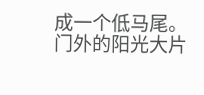成一个低马尾。
门外的阳光大片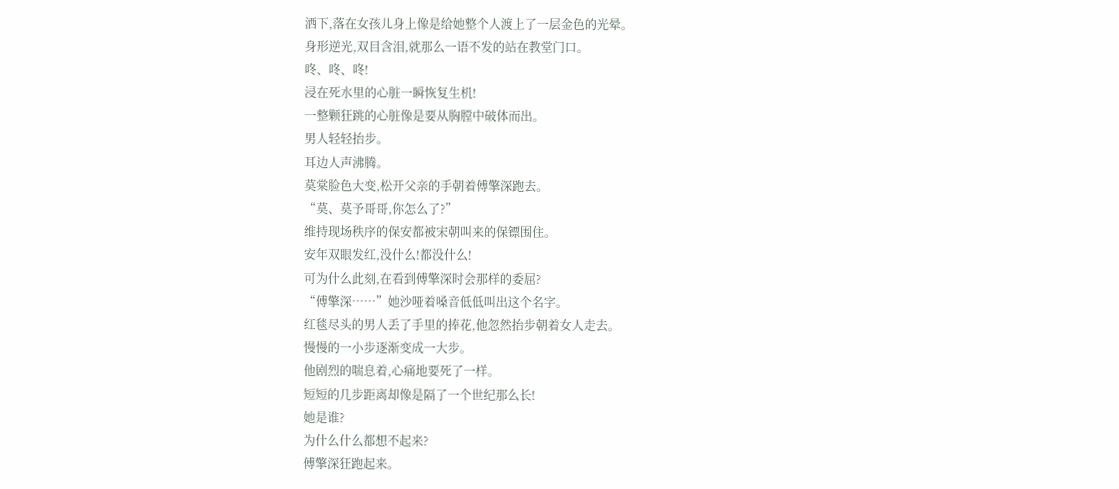洒下,落在女孩儿身上像是给她整个人渡上了一层金色的光晕。
身形逆光,双目含泪,就那么一语不发的站在教堂门口。
咚、咚、咚!
浸在死水里的心脏一瞬恢复生机!
一整颗狂跳的心脏像是要从胸膛中破体而出。
男人轻轻抬步。
耳边人声沸腾。
莫棠脸色大变,松开父亲的手朝着傅擎深跑去。
“莫、莫予哥哥,你怎么了?”
维持现场秩序的保安都被宋朝叫来的保镖围住。
安年双眼发红,没什么!都没什么!
可为什么此刻,在看到傅擎深时会那样的委屈?
“傅擎深……”她沙哑着嗓音低低叫出这个名字。
红毯尽头的男人丢了手里的捧花,他忽然抬步朝着女人走去。
慢慢的一小步逐渐变成一大步。
他剧烈的喘息着,心痛地要死了一样。
短短的几步距离却像是隔了一个世纪那么长!
她是谁?
为什么什么都想不起来?
傅擎深狂跑起来。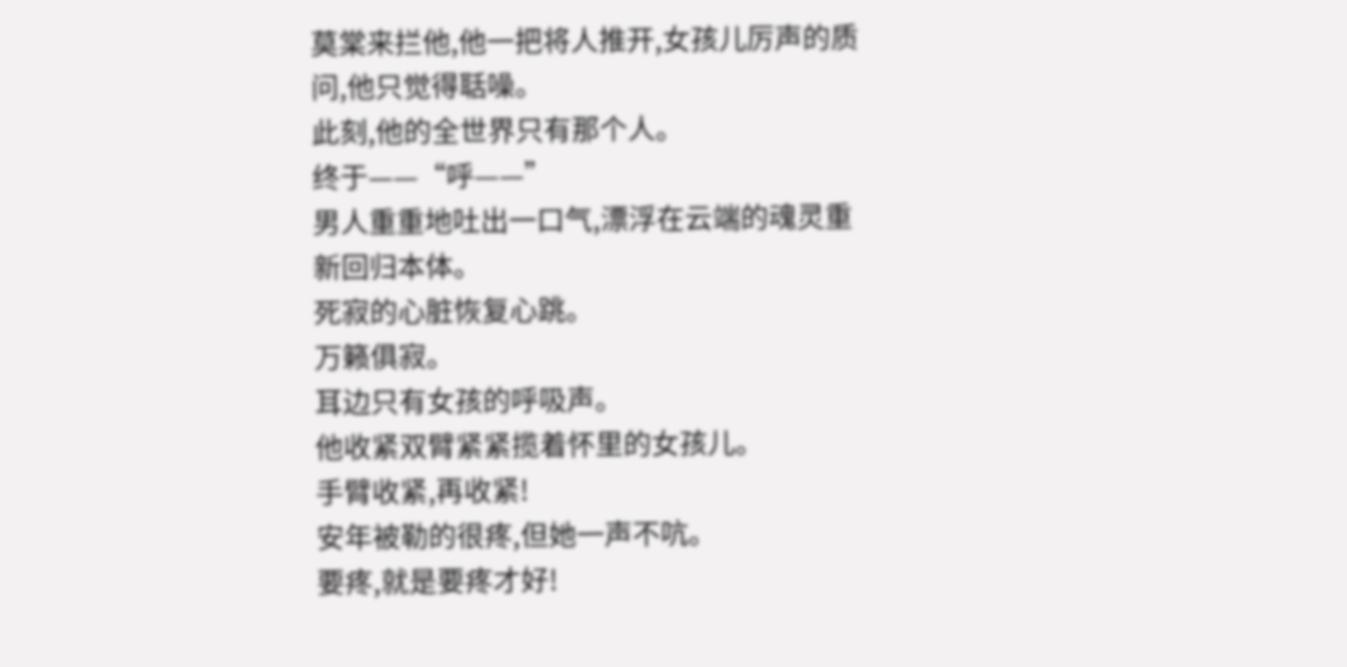莫棠来拦他,他一把将人推开,女孩儿厉声的质问,他只觉得聒噪。
此刻,他的全世界只有那个人。
终于——“呼——”
男人重重地吐出一口气,漂浮在云端的魂灵重新回归本体。
死寂的心脏恢复心跳。
万籁俱寂。
耳边只有女孩的呼吸声。
他收紧双臂紧紧揽着怀里的女孩儿。
手臂收紧,再收紧!
安年被勒的很疼,但她一声不吭。
要疼,就是要疼才好!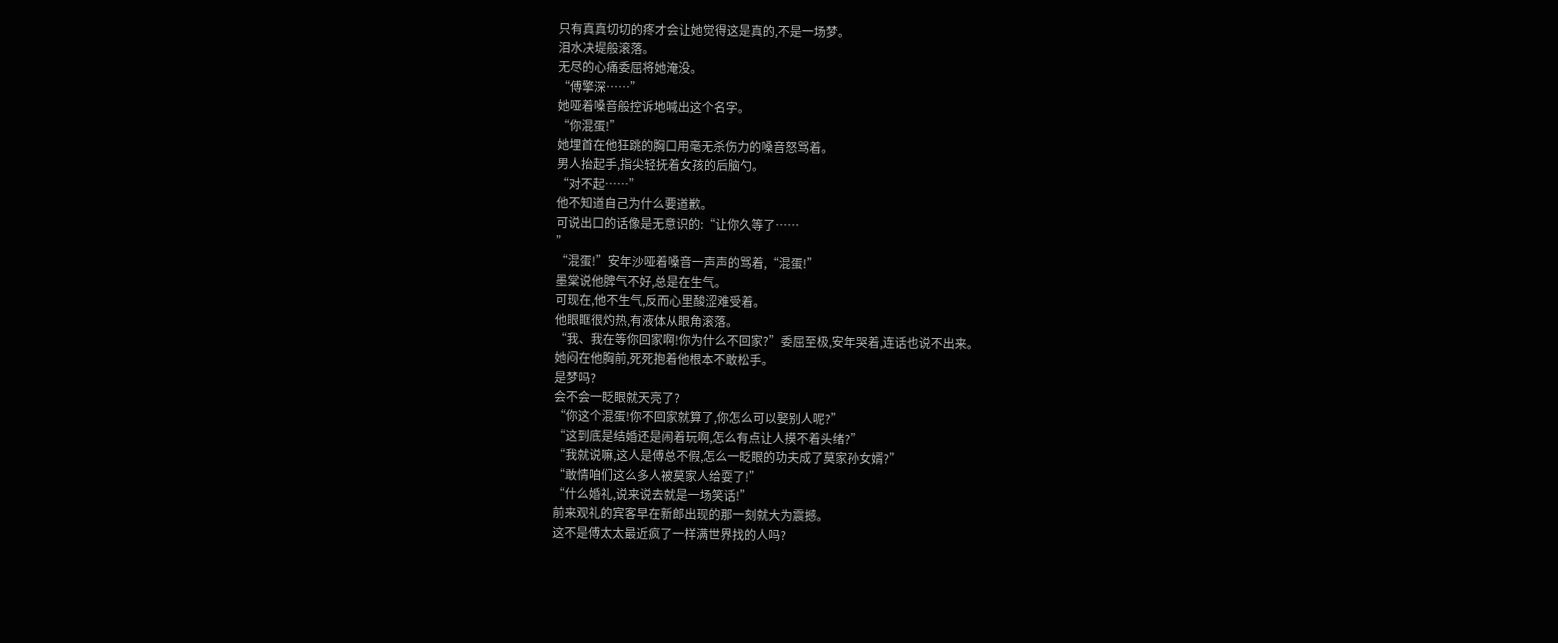只有真真切切的疼才会让她觉得这是真的,不是一场梦。
泪水决堤般滚落。
无尽的心痛委屈将她淹没。
“傅擎深……”
她哑着嗓音般控诉地喊出这个名字。
“你混蛋!”
她埋首在他狂跳的胸口用毫无杀伤力的嗓音怒骂着。
男人抬起手,指尖轻抚着女孩的后脑勺。
“对不起……”
他不知道自己为什么要道歉。
可说出口的话像是无意识的:“让你久等了……
”
“混蛋!”安年沙哑着嗓音一声声的骂着,“混蛋!”
墨棠说他脾气不好,总是在生气。
可现在,他不生气,反而心里酸涩难受着。
他眼眶很灼热,有液体从眼角滚落。
“我、我在等你回家啊!你为什么不回家?”委屈至极,安年哭着,连话也说不出来。
她闷在他胸前,死死抱着他根本不敢松手。
是梦吗?
会不会一眨眼就天亮了?
“你这个混蛋!你不回家就算了,你怎么可以娶别人呢?”
“这到底是结婚还是闹着玩啊,怎么有点让人摸不着头绪?”
“我就说嘛,这人是傅总不假,怎么一眨眼的功夫成了莫家孙女婿?”
“敢情咱们这么多人被莫家人给耍了!”
“什么婚礼,说来说去就是一场笑话!”
前来观礼的宾客早在新郎出现的那一刻就大为震撼。
这不是傅太太最近疯了一样满世界找的人吗?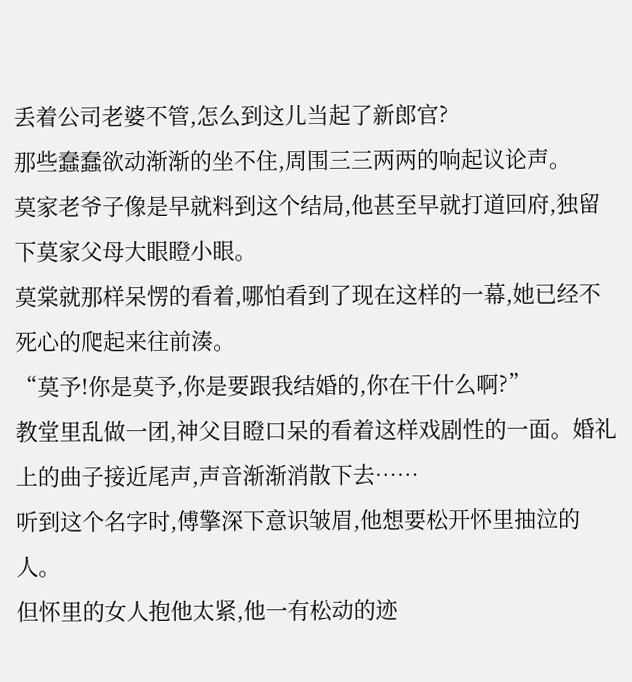丢着公司老婆不管,怎么到这儿当起了新郎官?
那些蠢蠢欲动渐渐的坐不住,周围三三两两的响起议论声。
莫家老爷子像是早就料到这个结局,他甚至早就打道回府,独留下莫家父母大眼瞪小眼。
莫棠就那样呆愣的看着,哪怕看到了现在这样的一幕,她已经不死心的爬起来往前湊。
“莫予!你是莫予,你是要跟我结婚的,你在干什么啊?”
教堂里乱做一团,神父目瞪口呆的看着这样戏剧性的一面。婚礼上的曲子接近尾声,声音渐渐消散下去……
听到这个名字时,傅擎深下意识皱眉,他想要松开怀里抽泣的人。
但怀里的女人抱他太紧,他一有松动的迹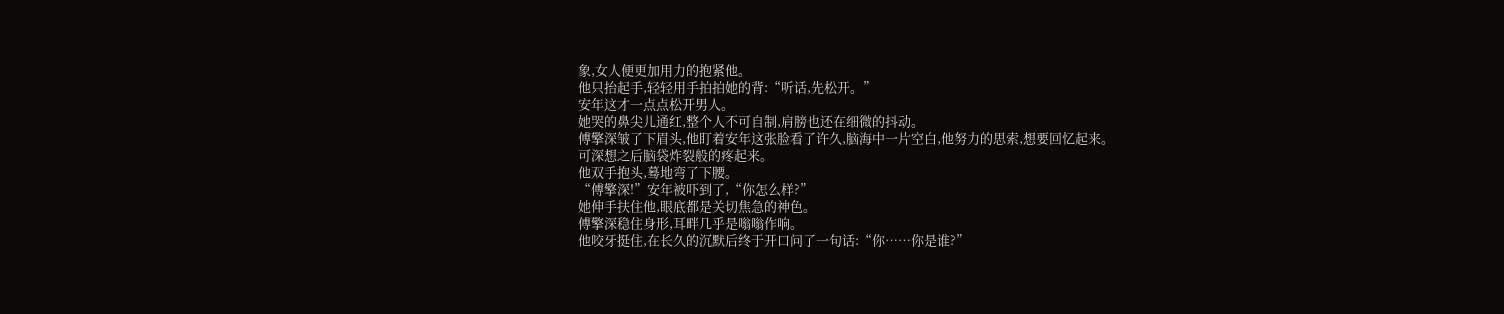象,女人便更加用力的抱紧他。
他只抬起手,轻轻用手拍拍她的背:“听话,先松开。”
安年这才一点点松开男人。
她哭的鼻尖儿通红,整个人不可自制,肩膀也还在细微的抖动。
傅擎深皱了下眉头,他盯着安年这张脸看了许久,脑海中一片空白,他努力的思索,想要回忆起来。
可深想之后脑袋炸裂般的疼起来。
他双手抱头,蓦地弯了下腰。
“傅擎深!”安年被吓到了,“你怎么样?”
她伸手扶住他,眼底都是关切焦急的神色。
傅擎深稳住身形,耳畔几乎是嗡嗡作响。
他咬牙挺住,在长久的沉默后终于开口问了一句话:“你……你是谁?”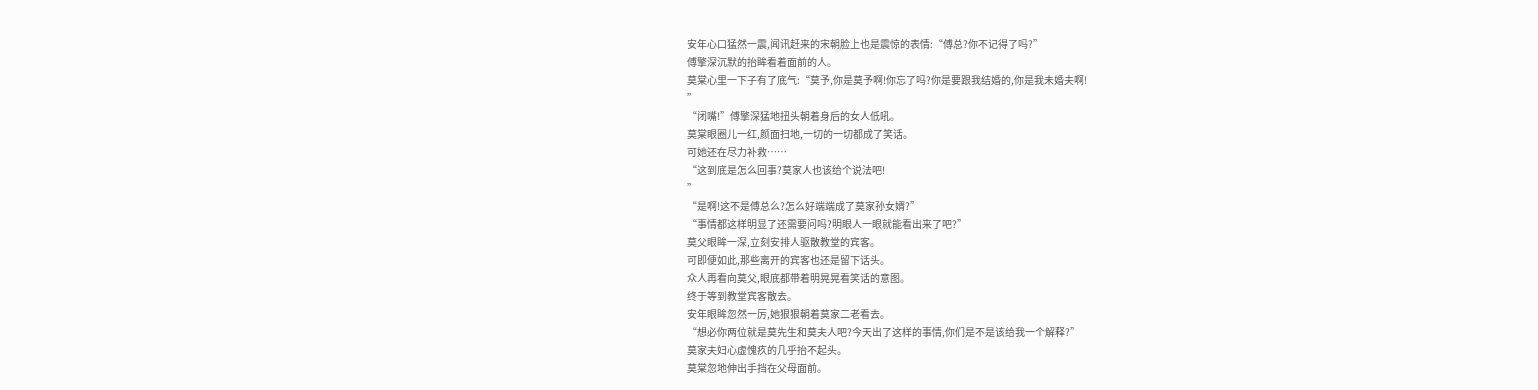安年心口猛然一震,闻讯赶来的宋朝脸上也是震惊的表情:“傅总?你不记得了吗?”
傅擎深沉默的抬眸看着面前的人。
莫棠心里一下子有了底气:“莫予,你是莫予啊!你忘了吗?你是要跟我结婚的,你是我未婚夫啊!
”
“闭嘴!”傅擎深猛地扭头朝着身后的女人低吼。
莫棠眼圈儿一红,颜面扫地,一切的一切都成了笑话。
可她还在尽力补救……
“这到底是怎么回事?莫家人也该给个说法吧!
”
“是啊!这不是傅总么?怎么好端端成了莫家孙女婿?”
“事情都这样明显了还需要问吗?明眼人一眼就能看出来了吧?”
莫父眼眸一深,立刻安排人驱散教堂的宾客。
可即便如此,那些离开的宾客也还是留下话头。
众人再看向莫父,眼底都带着明晃晃看笑话的意图。
终于等到教堂宾客散去。
安年眼眸忽然一厉,她狠狠朝着莫家二老看去。
“想必你两位就是莫先生和莫夫人吧?今天出了这样的事情,你们是不是该给我一个解释?”
莫家夫妇心虚愧疚的几乎抬不起头。
莫棠忽地伸出手挡在父母面前。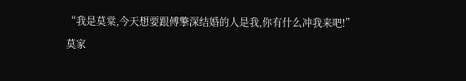“我是莫棠,今天想要跟傅擎深结婚的人是我,你有什么冲我来吧!”
莫家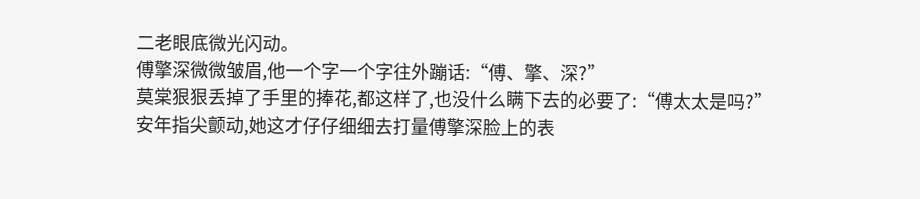二老眼底微光闪动。
傅擎深微微皱眉,他一个字一个字往外蹦话:“傅、擎、深?”
莫棠狠狠丢掉了手里的捧花,都这样了,也没什么瞒下去的必要了:“傅太太是吗?”
安年指尖颤动,她这才仔仔细细去打量傅擎深脸上的表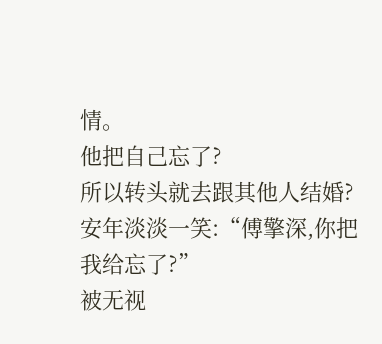情。
他把自己忘了?
所以转头就去跟其他人结婚?
安年淡淡一笑:“傅擎深,你把我给忘了?”
被无视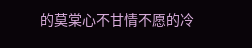的莫棠心不甘情不愿的冷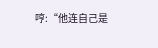哼:“他连自己是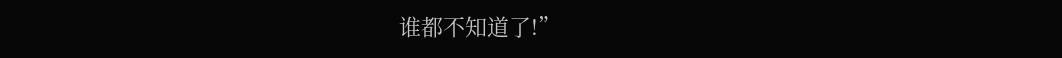谁都不知道了!”